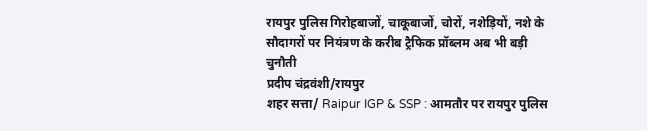रायपुर पुलिस गिरोहबाजों, चाकूबाजों, चोरों, नशेड़ियों, नशे के सौदागरों पर नियंत्रण के करीब ट्रैफिक प्रॉब्लम अब भी बड़ी चुनौती
प्रदीप चंद्रवंशी/रायपुर
शहर सत्ता/ Raipur IGP & SSP : आमतौर पर रायपुर पुलिस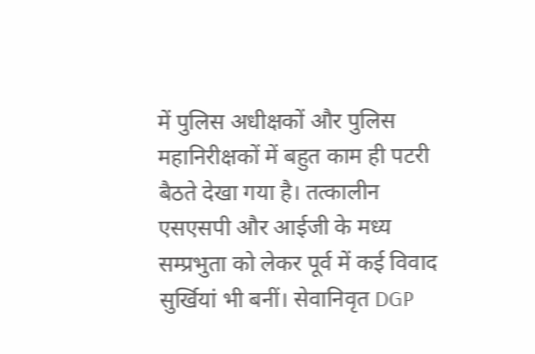में पुलिस अधीक्षकों और पुलिस महानिरीक्षकों में बहुत काम ही पटरी बैठते देखा गया है। तत्कालीन एसएसपी और आईजी के मध्य सम्प्रभुता को लेकर पूर्व में कई विवाद सुर्खियां भी बनीं। सेवानिवृत DGP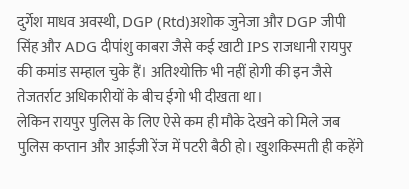दुर्गेश माधव अवस्थी, DGP (Rtd)अशोक जुनेजा और DGP जीपी सिंह और ADG दीपांशु काबरा जैसे कई खाटी IPS राजधानी रायपुर की कमांड सम्हाल चुके हैं। अतिश्योक्ति भी नहीं होगी की इन जैसे तेजतर्राट अधिकारीयों के बीच ईगो भी दीखता था।
लेकिन रायपुर पुलिस के लिए ऐसे कम ही मौके देखने को मिले जब पुलिस कप्तान और आईजी रेंज में पटरी बैठी हो। खुशकिस्मती ही कहेंगे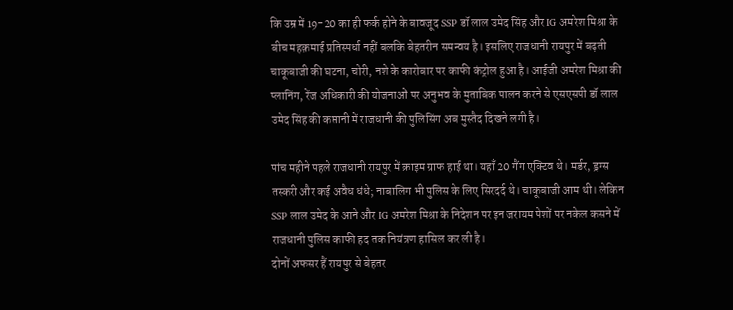कि उम्र में 19-20 का ही फर्क होने के बावजूद SSP डॉ लाल उमेद सिंह और IG अमरेश मिश्रा के बीच महक़माई प्रतिस्पर्धा नहीं बलकि बेहतरीन समन्वय है। इसलिए राजधानी रायपुर में बढ़ती चाकूबाजी की घटना, चोरी, नशे के कारोबार पर काफी कंट्रोल हुआ है। आईजी अमरेश मिश्रा की प्लानिंग, रेंज अधिकारी की योजनाओं पर अनुभव के मुताबिक पालन करने से एसएसपी डॉ लाल उमेद सिंह की कप्तानी में राजधानी की पुलिसिंग अब मुस्तैद दिखने लगी है।

पांच महीने पहले राजधानी रायपुर में क्राइम ग्राफ हाई था। यहाँ 20 गैंग एक्टिव थे। मर्डर, ड्रग्स तस्करी और कई अवैध धंधे; नाबालिग भी पुलिस के लिए सिरदर्द थे। चाकूबाजी आम थी। लेकिन SSP लाल उमेद के आने और IG अमरेश मिश्रा के निदेशन पर इन जरायम पेशों पर नकेल कसने में राजधानी पुलिस काफी हद तक नियंत्रण हासिल कर ली है।
दोनों अफसर हैं रायपुर से बेहतर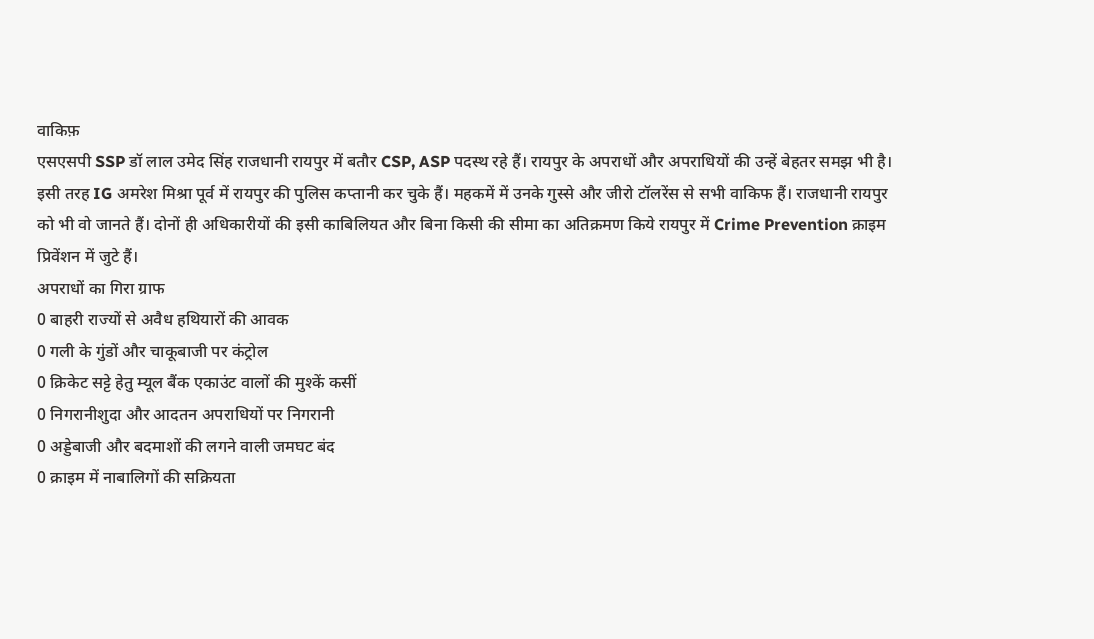वाकिफ़
एसएसपी SSP डॉ लाल उमेद सिंह राजधानी रायपुर में बतौर CSP, ASP पदस्थ रहे हैं। रायपुर के अपराधों और अपराधियों की उन्हें बेहतर समझ भी है। इसी तरह IG अमरेश मिश्रा पूर्व में रायपुर की पुलिस कप्तानी कर चुके हैं। महकमें में उनके गुस्से और जीरो टॉलरेंस से सभी वाकिफ हैं। राजधानी रायपुर को भी वो जानते हैं। दोनों ही अधिकारीयों की इसी काबिलियत और बिना किसी की सीमा का अतिक्रमण किये रायपुर में Crime Prevention क्राइम प्रिवेंशन में जुटे हैं।
अपराधों का गिरा ग्राफ
0 बाहरी राज्यों से अवैध हथियारों की आवक
0 गली के गुंडों और चाकूबाजी पर कंट्रोल
0 क्रिकेट सट्टे हेतु म्यूल बैंक एकाउंट वालों की मुश्कें कसीं
0 निगरानीशुदा और आदतन अपराधियों पर निगरानी
0 अड्डेबाजी और बदमाशों की लगने वाली जमघट बंद
0 क्राइम में नाबालिगों की सक्रियता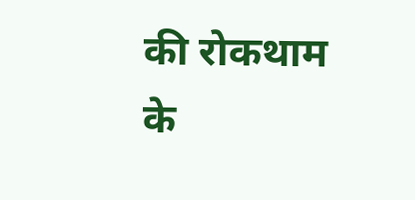की रोकथाम के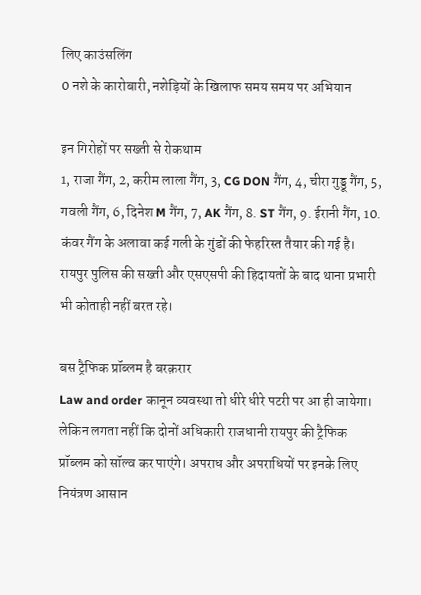लिए काउंसलिंग
0 नशे के कारोबारी, नशेड़ियों के खिलाफ समय समय पर अभियान

इन गिरोहों पर सख्ती से रोकथाम
1, राजा गैंग, 2, करीम लाला गैंग, 3, CG DON गैंग, 4, चीरा गुड्डू गैंग, 5, गवली गैंग, 6, दिनेश M गैंग, 7, AK गैंग, 8. ST गैंग, 9. ईरानी गैंग, 10. कंवर गैंग के अलावा कई गली के गुंडों की फेहरिस्त तैयार की गई है। रायपुर पुलिस की सख्ती और एसएसपी की हिदायतों के बाद थाना प्रभारी भी कोताही नहीं बरत रहे।

बस ट्रैफिक प्रॉब्लम है बरक़रार
Law and order कानून व्यवस्था तो धीरे धीरे पटरी पर आ ही जायेगा। लेकिन लगता नहीं कि दोनों अधिकारी राजधानी रायपुर की ट्रैफिक प्रॉब्लम को सॉल्व कर पाएंगे। अपराध और अपराधियों पर इनके लिए नियंत्रण आसान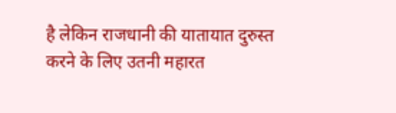है लेकिन राजधानी की यातायात दुरुस्त करने के लिए उतनी महारत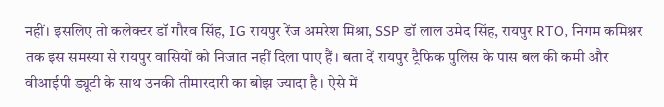नहीं। इसलिए तो कलेक्टर डॉ गौरव सिंह, IG रायपुर रेंज अमरेश मिश्रा, SSP डॉ लाल उमेद सिंह, रायपुर RTO, निगम कमिश्नर तक इस समस्या से रायपुर वासियों को निजात नहीं दिला पाए हैं। बता दें रायपुर ट्रैफिक पुलिस के पास बल की कमी और वीआईपी ड्यूटी के साथ उनकी तीमारदारी का बोझ ज्यादा है। ऐसे में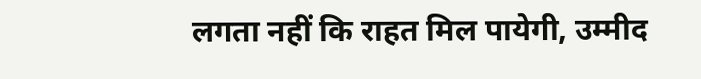लगता नहीं कि राहत मिल पायेगी, उम्मीद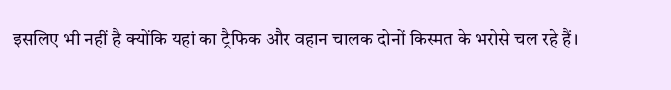इसलिए भी नहीं है क्योंकि यहां का ट्रैफिक और वहान चालक दोनों किस्मत के भरोसे चल रहे हैं।